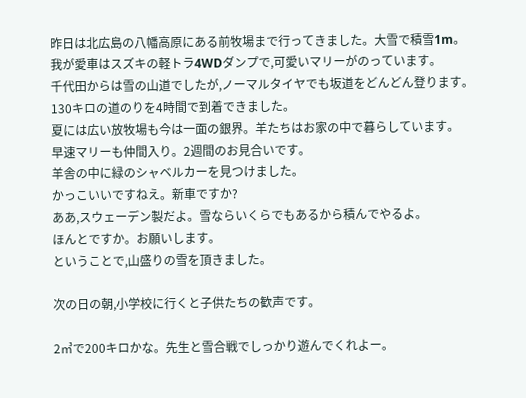昨日は北広島の八幡高原にある前牧場まで行ってきました。大雪で積雪1m。
我が愛車はスズキの軽トラ4WDダンプで,可愛いマリーがのっています。
千代田からは雪の山道でしたが,ノーマルタイヤでも坂道をどんどん登ります。
130キロの道のりを4時間で到着できました。
夏には広い放牧場も今は一面の銀界。羊たちはお家の中で暮らしています。
早速マリーも仲間入り。2週間のお見合いです。
羊舎の中に緑のシャベルカーを見つけました。
かっこいいですねえ。新車ですか?
ああ,スウェーデン製だよ。雪ならいくらでもあるから積んでやるよ。
ほんとですか。お願いします。
ということで,山盛りの雪を頂きました。

次の日の朝,小学校に行くと子供たちの歓声です。

2㎥で200キロかな。先生と雪合戦でしっかり遊んでくれよー。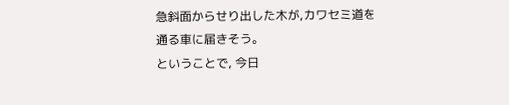急斜面からせり出した木が,カワセミ道を通る車に届きそう。
ということで, 今日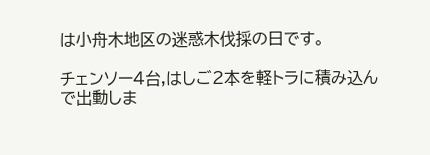は小舟木地区の迷惑木伐採の日です。

チェンソー4台,はしご2本を軽トラに積み込んで出動しま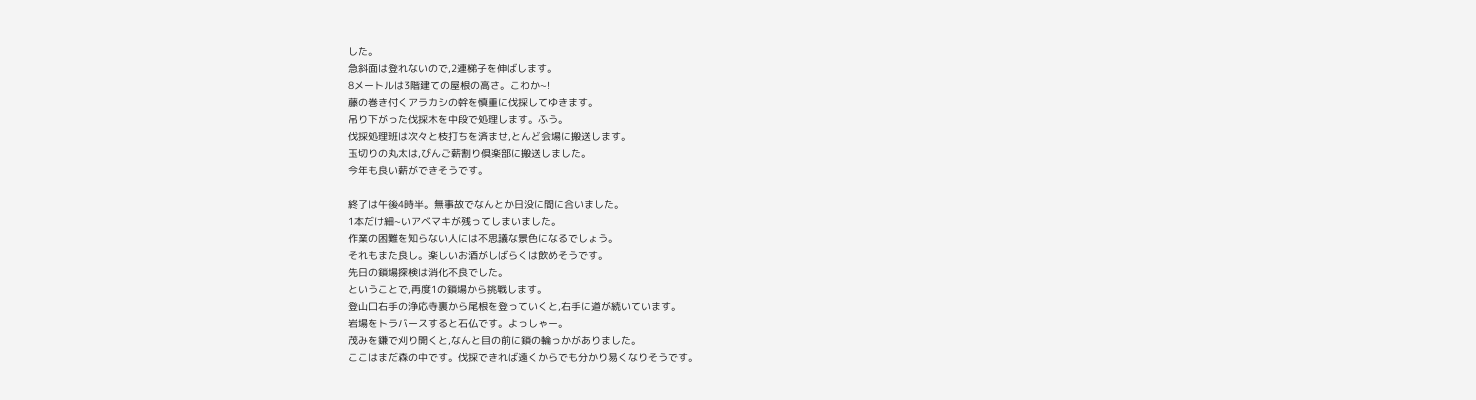した。
急斜面は登れないので,2連梯子を伸ばします。
8メートルは3階建ての屋根の高さ。こわか~!
藤の巻き付くアラカシの幹を慎重に伐採してゆきます。
吊り下がった伐採木を中段で処理します。ふう。
伐採処理班は次々と枝打ちを済ませ,とんど会場に搬送します。
玉切りの丸太は,びんご薪割り倶楽部に搬送しました。
今年も良い薪ができそうです。

終了は午後4時半。無事故でなんとか日没に間に合いました。
1本だけ細~いアベマキが残ってしまいました。
作業の困難を知らない人には不思議な景色になるでしょう。
それもまた良し。楽しいお酒がしばらくは飲めそうです。
先日の鎖場探検は消化不良でした。
ということで,再度1の鎖場から挑戦します。
登山口右手の浄応寺裏から尾根を登っていくと,右手に道が続いています。
岩場をトラバースすると石仏です。よっしゃー。
茂みを鎌で刈り開くと,なんと目の前に鎖の輪っかがありました。
ここはまだ森の中です。伐採できれば遠くからでも分かり易くなりそうです。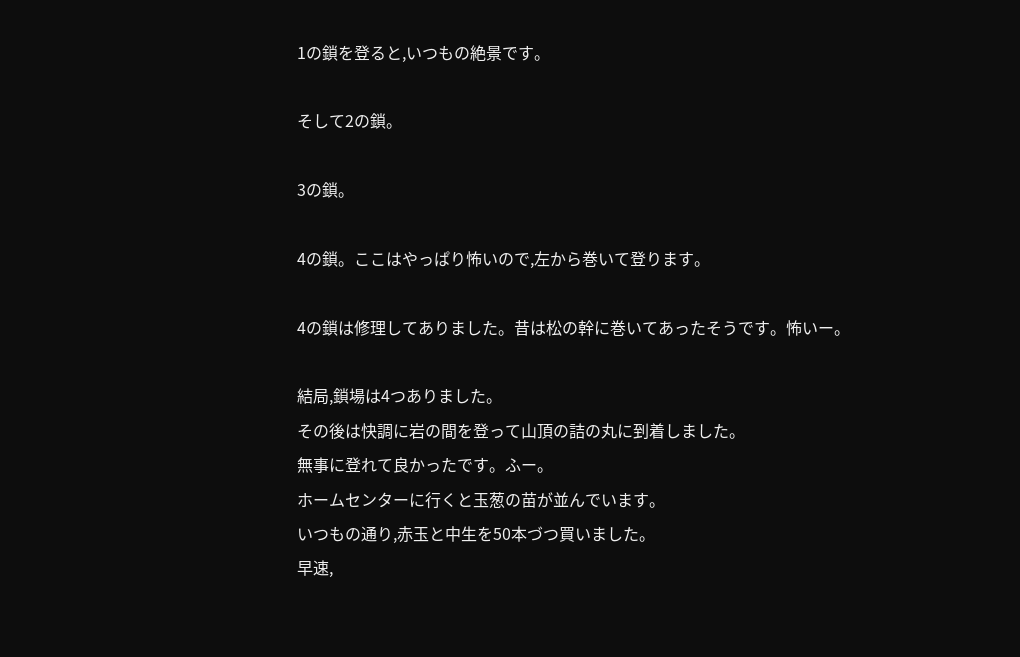1の鎖を登ると,いつもの絶景です。

そして2の鎖。

3の鎖。

4の鎖。ここはやっぱり怖いので,左から巻いて登ります。

4の鎖は修理してありました。昔は松の幹に巻いてあったそうです。怖いー。

結局,鎖場は4つありました。
その後は快調に岩の間を登って山頂の詰の丸に到着しました。
無事に登れて良かったです。ふー。
ホームセンターに行くと玉葱の苗が並んでいます。
いつもの通り,赤玉と中生を50本づつ買いました。
早速,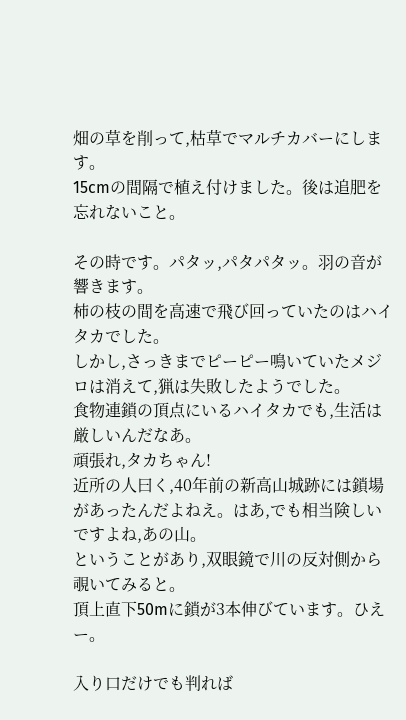畑の草を削って,枯草でマルチカバーにします。
15cmの間隔で植え付けました。後は追肥を忘れないこと。

その時です。パタッ,パタパタッ。羽の音が響きます。
柿の枝の間を高速で飛び回っていたのはハイタカでした。
しかし,さっきまでピーピー鳴いていたメジロは消えて,猟は失敗したようでした。
食物連鎖の頂点にいるハイタカでも,生活は厳しいんだなあ。
頑張れ,タカちゃん!
近所の人曰く,40年前の新高山城跡には鎖場があったんだよねえ。はあ,でも相当険しいですよね,あの山。
ということがあり,双眼鏡で川の反対側から覗いてみると。
頂上直下50mに鎖が3本伸びています。ひえー。

入り口だけでも判れば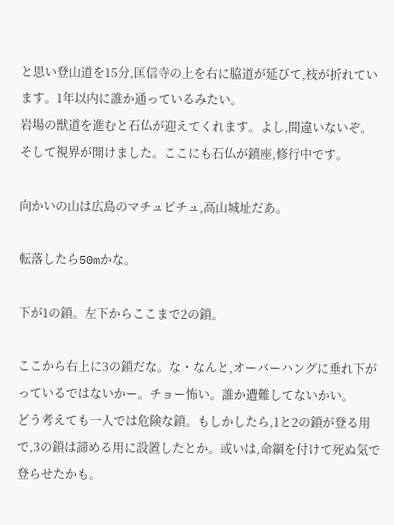と思い登山道を15分,匡信寺の上を右に脇道が延びて,枝が折れています。1年以内に誰か通っているみたい。
岩場の獣道を進むと石仏が迎えてくれます。よし,間違いないぞ。
そして視界が開けました。ここにも石仏が鎮座,修行中です。

向かいの山は広島のマチュピチュ,高山城址だあ。

転落したら50mかな。

下が1の鎖。左下からここまで2の鎖。

ここから右上に3の鎖だな。な・なんと,オーバーハングに垂れ下がっているではないかー。チョー怖い。誰か遭難してないかい。
どう考えても一人では危険な鎖。もしかしたら,1と2の鎖が登る用で,3の鎖は諦める用に設置したとか。或いは,命綱を付けて死ぬ気で登らせたかも。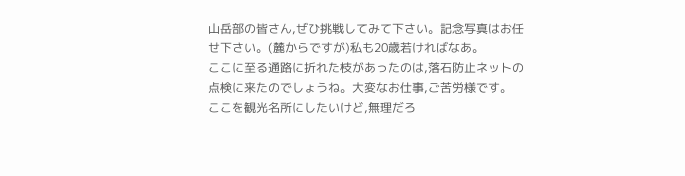山岳部の皆さん,ぜひ挑戦してみて下さい。記念写真はお任せ下さい。(麓からですが)私も20歳若ければなあ。
ここに至る通路に折れた枝があったのは,落石防止ネットの点検に来たのでしょうね。大変なお仕事,ご苦労様です。
ここを観光名所にしたいけど,無理だろ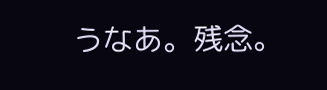うなあ。残念。